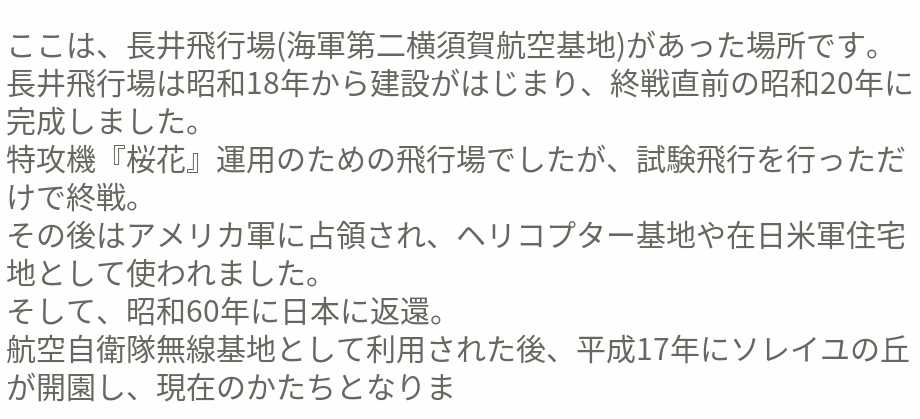ここは、長井飛行場(海軍第二横須賀航空基地)があった場所です。
長井飛行場は昭和18年から建設がはじまり、終戦直前の昭和20年に完成しました。
特攻機『桜花』運用のための飛行場でしたが、試験飛行を行っただけで終戦。
その後はアメリカ軍に占領され、ヘリコプター基地や在日米軍住宅地として使われました。
そして、昭和60年に日本に返還。
航空自衛隊無線基地として利用された後、平成17年にソレイユの丘が開園し、現在のかたちとなりま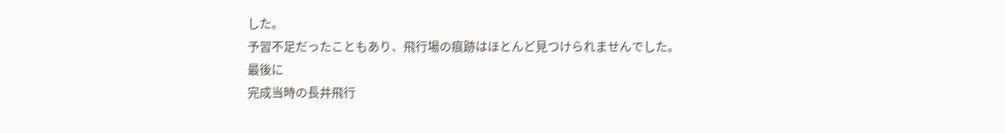した。
予習不足だったこともあり、飛行場の痕跡はほとんど見つけられませんでした。
最後に
完成当時の長井飛行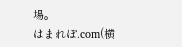場。
はまれぽ.com(横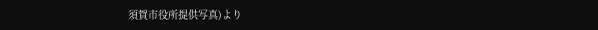須賀市役所提供写真)より